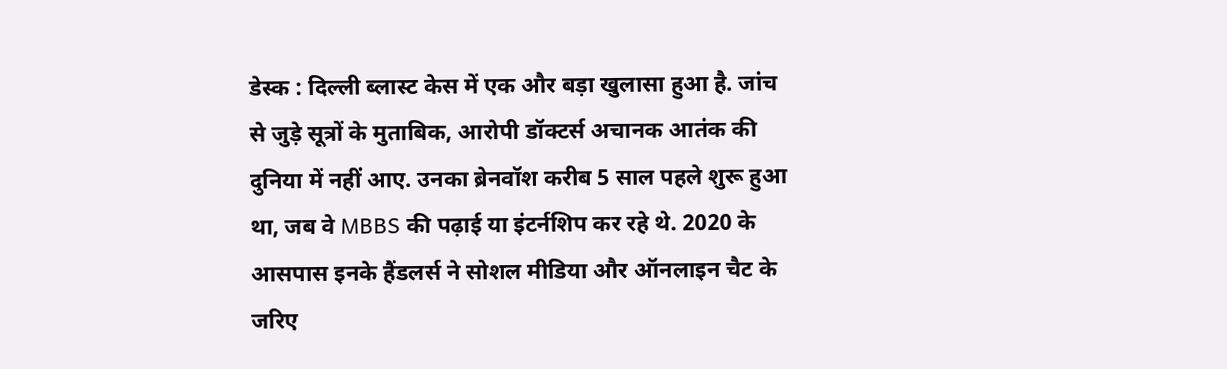डेस्क : दिल्ली ब्लास्ट केस में एक और बड़ा खुलासा हुआ है. जांच से जुड़े सूत्रों के मुताबिक, आरोपी डॉक्टर्स अचानक आतंक की दुनिया में नहीं आए. उनका ब्रेनवॉश करीब 5 साल पहले शुरू हुआ था, जब वे MBBS की पढ़ाई या इंटर्नशिप कर रहे थे. 2020 के आसपास इनके हैंडलर्स ने सोशल मीडिया और ऑनलाइन चैट के जरिए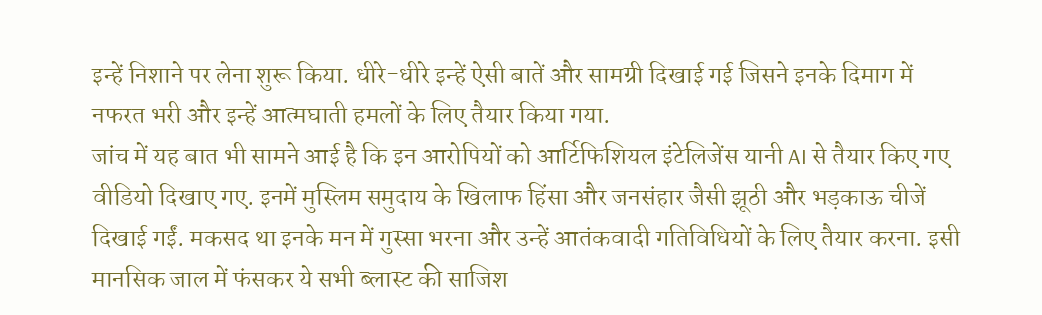इन्हें निशाने पर लेना शुरू किया. धीरे-धीरे इन्हें ऐसी बातें और सामग्री दिखाई गई जिसने इनके दिमाग में नफरत भरी और इन्हें आत्मघाती हमलों के लिए तैयार किया गया.
जांच में यह बात भी सामने आई है कि इन आरोपियों को आर्टिफिशियल इंटेलिजेंस यानी AI से तैयार किए गए वीडियो दिखाए गए. इनमें मुस्लिम समुदाय के खिलाफ हिंसा और जनसंहार जैसी झूठी और भड़काऊ चीजें दिखाई गईं. मकसद था इनके मन में गुस्सा भरना और उन्हें आतंकवादी गतिविधियों के लिए तैयार करना. इसी मानसिक जाल में फंसकर ये सभी ब्लास्ट की साजिश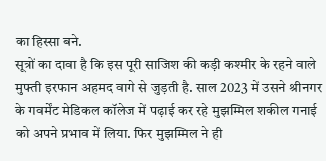का हिस्सा बने.
सूत्रों का दावा है कि इस पूरी साजिश की कड़ी कश्मीर के रहने वाले मुफ्ती इरफान अहमद वागे से जुड़ती है. साल 2023 में उसने श्रीनगर के गवर्मेंट मेडिकल कॉलेज में पढ़ाई कर रहे मुझम्मिल शकील गनाई को अपने प्रभाव में लिया. फिर मुझम्मिल ने ही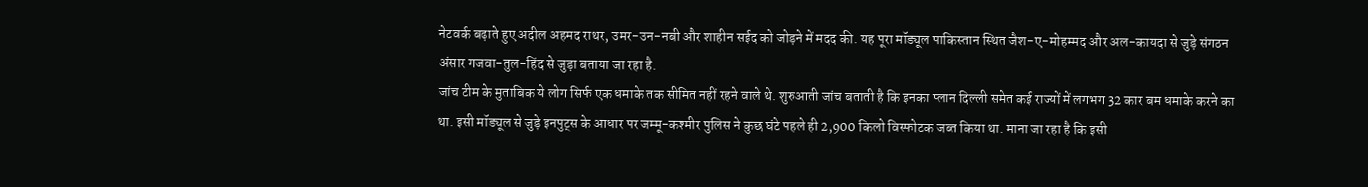नेटवर्क बढ़ाते हुए अदील अहमद राथर, उमर-उन-नबी और शाहीन सईद को जोड़ने में मदद की. यह पूरा मॉड्यूल पाकिस्तान स्थित जैश-ए-मोहम्मद और अल-कायदा से जुड़े संगठन अंसार गजवा-तुल-हिंद से जुड़ा बताया जा रहा है.
जांच टीम के मुताबिक ये लोग सिर्फ एक धमाके तक सीमित नहीं रहने वाले थे. शुरुआती जांच बताती है कि इनका प्लान दिल्ली समेत कई राज्यों में लगभग 32 कार बम धमाके करने का था. इसी मॉड्यूल से जुड़े इनपुट्स के आधार पर जम्मू-कश्मीर पुलिस ने कुछ घंटे पहले ही 2,900 किलो विस्फोटक जब्त किया था. माना जा रहा है कि इसी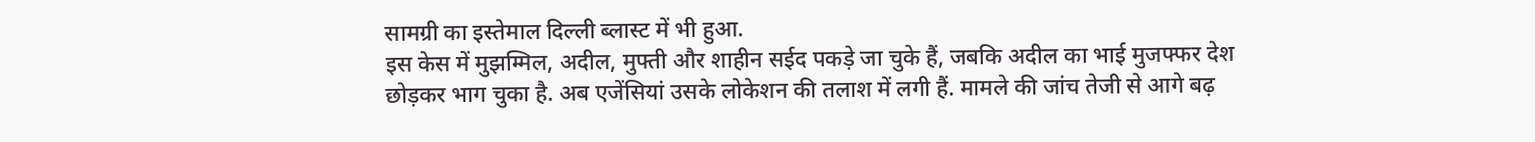सामग्री का इस्तेमाल दिल्ली ब्लास्ट में भी हुआ.
इस केस में मुझम्मिल, अदील, मुफ्ती और शाहीन सईद पकड़े जा चुके हैं, जबकि अदील का भाई मुजफ्फर देश छोड़कर भाग चुका है. अब एजेंसियां उसके लोकेशन की तलाश में लगी हैं. मामले की जांच तेजी से आगे बढ़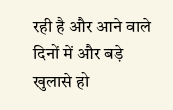रही है और आने वाले दिनों में और बड़े खुलासे हो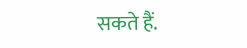सकते हैं.